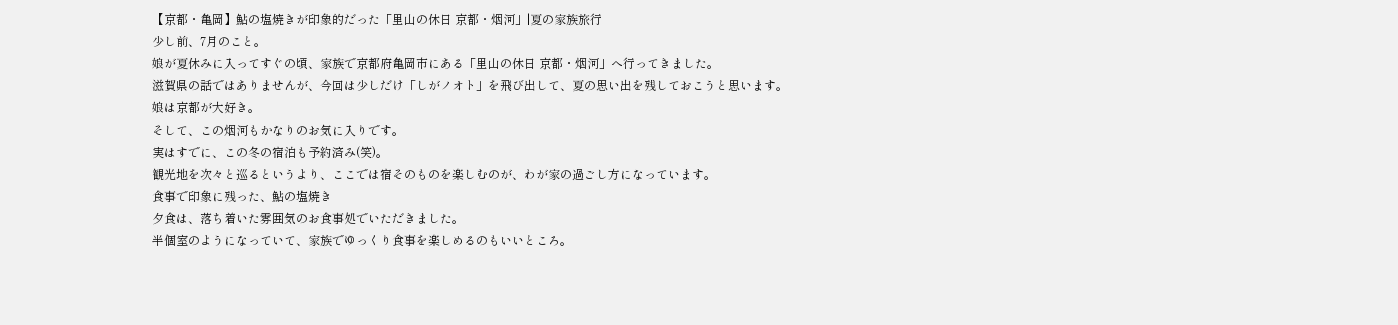【京都・亀岡】鮎の塩焼きが印象的だった「里山の休日 京都・烟河」|夏の家族旅行
少し前、7月のこと。
娘が夏休みに入ってすぐの頃、家族で京都府亀岡市にある「里山の休日 京都・烟河」へ行ってきました。
滋賀県の話ではありませんが、今回は少しだけ「しがノオト」を飛び出して、夏の思い出を残しておこうと思います。
娘は京都が大好き。
そして、この烟河もかなりのお気に入りです。
実はすでに、この冬の宿泊も予約済み(笑)。
観光地を次々と巡るというより、ここでは宿そのものを楽しむのが、わが家の過ごし方になっています。
食事で印象に残った、鮎の塩焼き
夕食は、落ち着いた雰囲気のお食事処でいただきました。
半個室のようになっていて、家族でゆっくり食事を楽しめるのもいいところ。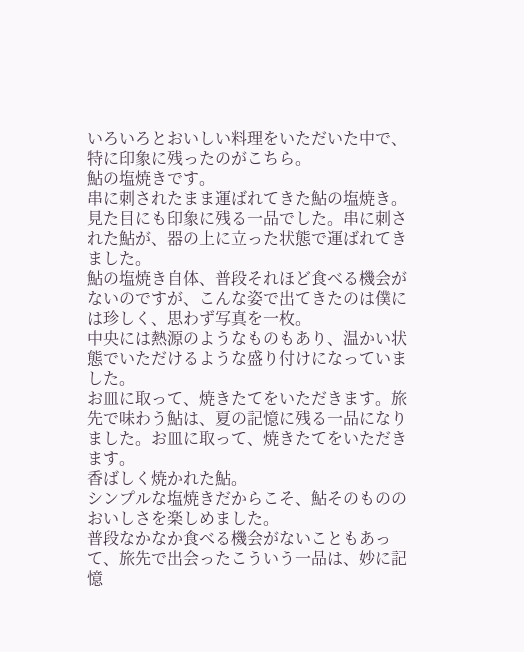いろいろとおいしい料理をいただいた中で、特に印象に残ったのがこちら。
鮎の塩焼きです。
串に刺されたまま運ばれてきた鮎の塩焼き。見た目にも印象に残る一品でした。串に刺された鮎が、器の上に立った状態で運ばれてきました。
鮎の塩焼き自体、普段それほど食べる機会がないのですが、こんな姿で出てきたのは僕には珍しく、思わず写真を一枚。
中央には熱源のようなものもあり、温かい状態でいただけるような盛り付けになっていました。
お皿に取って、焼きたてをいただきます。旅先で味わう鮎は、夏の記憶に残る一品になりました。お皿に取って、焼きたてをいただきます。
香ばしく焼かれた鮎。
シンプルな塩焼きだからこそ、鮎そのもののおいしさを楽しめました。
普段なかなか食べる機会がないこともあって、旅先で出会ったこういう一品は、妙に記憶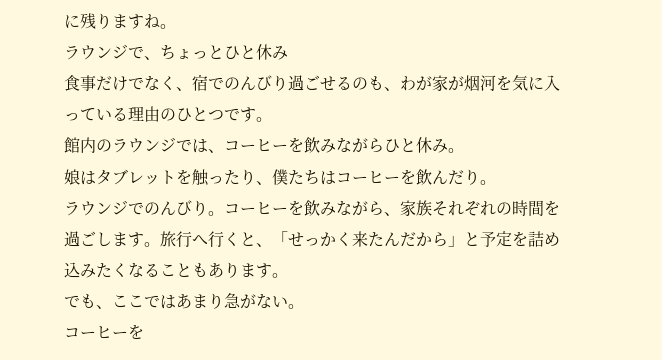に残りますね。
ラウンジで、ちょっとひと休み
食事だけでなく、宿でのんびり過ごせるのも、わが家が烟河を気に入っている理由のひとつです。
館内のラウンジでは、コーヒーを飲みながらひと休み。
娘はタブレットを触ったり、僕たちはコーヒーを飲んだり。
ラウンジでのんびり。コーヒーを飲みながら、家族それぞれの時間を過ごします。旅行へ行くと、「せっかく来たんだから」と予定を詰め込みたくなることもあります。
でも、ここではあまり急がない。
コーヒーを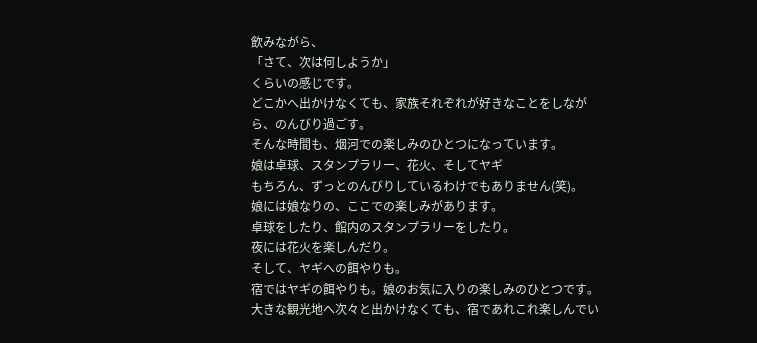飲みながら、
「さて、次は何しようか」
くらいの感じです。
どこかへ出かけなくても、家族それぞれが好きなことをしながら、のんびり過ごす。
そんな時間も、烟河での楽しみのひとつになっています。
娘は卓球、スタンプラリー、花火、そしてヤギ
もちろん、ずっとのんびりしているわけでもありません(笑)。
娘には娘なりの、ここでの楽しみがあります。
卓球をしたり、館内のスタンプラリーをしたり。
夜には花火を楽しんだり。
そして、ヤギへの餌やりも。
宿ではヤギの餌やりも。娘のお気に入りの楽しみのひとつです。大きな観光地へ次々と出かけなくても、宿であれこれ楽しんでい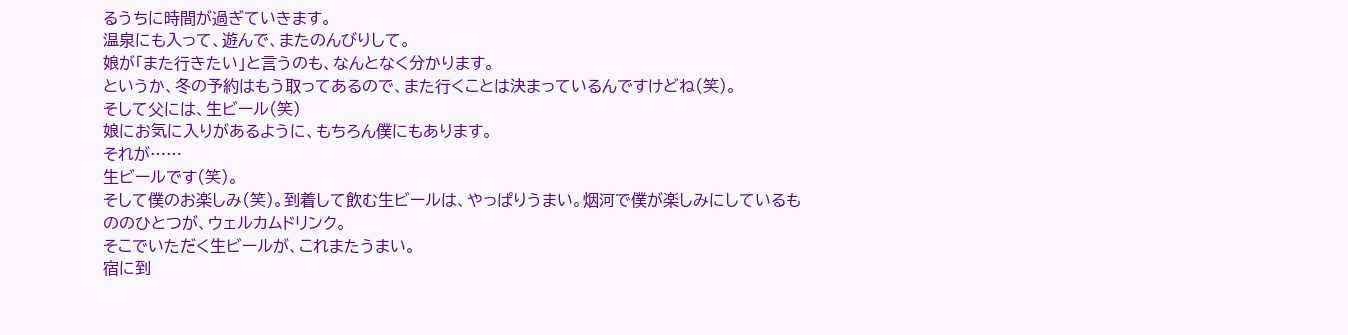るうちに時間が過ぎていきます。
温泉にも入って、遊んで、またのんびりして。
娘が「また行きたい」と言うのも、なんとなく分かります。
というか、冬の予約はもう取ってあるので、また行くことは決まっているんですけどね(笑)。
そして父には、生ビール(笑)
娘にお気に入りがあるように、もちろん僕にもあります。
それが……
生ビールです(笑)。
そして僕のお楽しみ(笑)。到着して飲む生ビールは、やっぱりうまい。烟河で僕が楽しみにしているもののひとつが、ウェルカムドリンク。
そこでいただく生ビールが、これまたうまい。
宿に到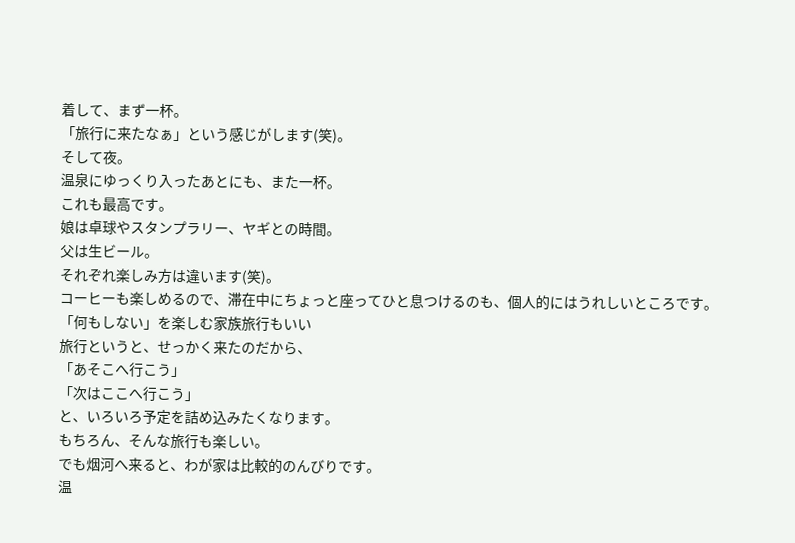着して、まず一杯。
「旅行に来たなぁ」という感じがします(笑)。
そして夜。
温泉にゆっくり入ったあとにも、また一杯。
これも最高です。
娘は卓球やスタンプラリー、ヤギとの時間。
父は生ビール。
それぞれ楽しみ方は違います(笑)。
コーヒーも楽しめるので、滞在中にちょっと座ってひと息つけるのも、個人的にはうれしいところです。
「何もしない」を楽しむ家族旅行もいい
旅行というと、せっかく来たのだから、
「あそこへ行こう」
「次はここへ行こう」
と、いろいろ予定を詰め込みたくなります。
もちろん、そんな旅行も楽しい。
でも烟河へ来ると、わが家は比較的のんびりです。
温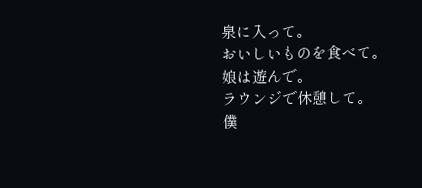泉に入って。
おいしいものを食べて。
娘は遊んで。
ラウンジで休憩して。
僕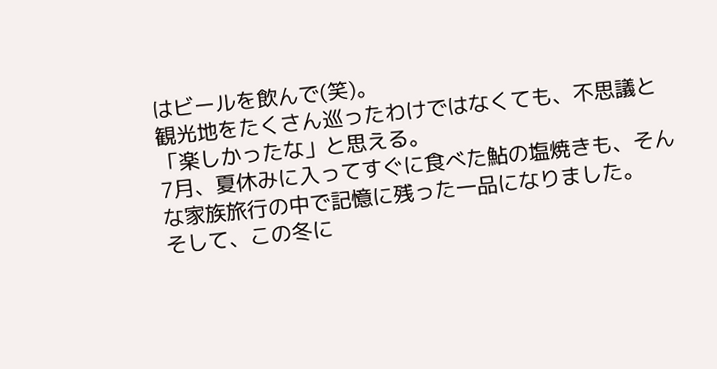はビールを飲んで(笑)。
観光地をたくさん巡ったわけではなくても、不思議と「楽しかったな」と思える。
7月、夏休みに入ってすぐに食べた鮎の塩焼きも、そんな家族旅行の中で記憶に残った一品になりました。
そして、この冬に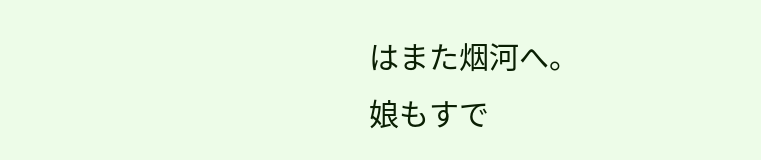はまた烟河へ。
娘もすで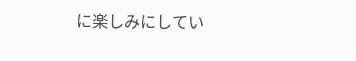に楽しみにしてい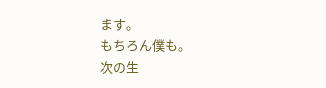ます。
もちろん僕も。
次の生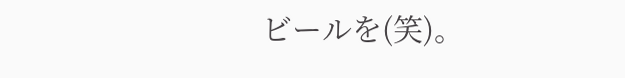ビールを(笑)。